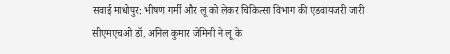सवाई माधोपुर: भीषण गर्मी और लू को लेकर चिकित्सा विभाग की एडवायजरी जारी
सीएमएचओ डॉ. अनिल कुमार जेमिनी ने लू के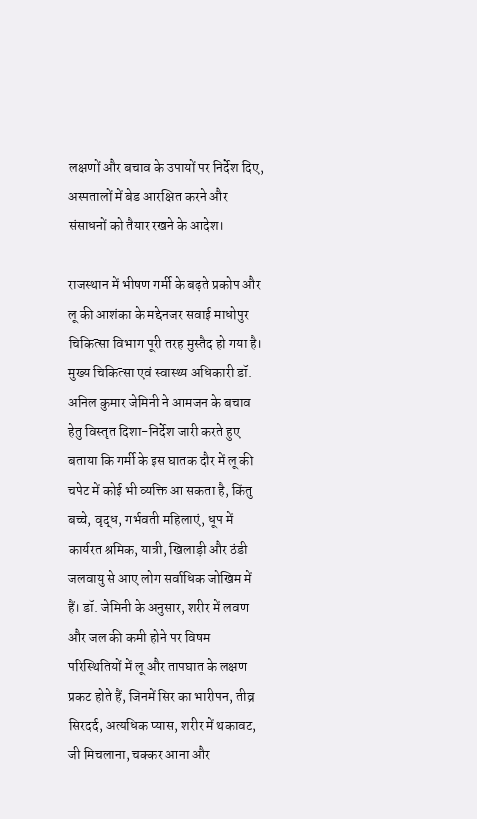लक्षणों और बचाव के उपायों पर निर्देश दिए, अस्पतालों में बेड आरक्षित करने और संसाधनों को तैयार रखने के आदेश।

राजस्थान में भीषण गर्मी के बढ़ते प्रकोप और लू की आशंका के मद्देनजर सवाई माधोपुर चिकित्सा विभाग पूरी तरह मुस्तैद हो गया है। मुख्य चिकित्सा एवं स्वास्थ्य अधिकारी डॉ. अनिल कुमार जेमिनी ने आमजन के बचाव हेतु विस्तृत दिशा-निर्देश जारी करते हुए बताया कि गर्मी के इस घातक दौर में लू की चपेट में कोई भी व्यक्ति आ सकता है, किंतु बच्चे, वृद्ध, गर्भवती महिलाएं, धूप में कार्यरत श्रमिक, यात्री, खिलाड़ी और ठंडी जलवायु से आए लोग सर्वाधिक जोखिम में हैं। डॉ. जेमिनी के अनुसार, शरीर में लवण और जल की कमी होने पर विषम परिस्थितियों में लू और तापघात के लक्षण प्रकट होते हैं, जिनमें सिर का भारीपन, तीव्र सिरदर्द, अत्यधिक प्यास, शरीर में थकावट, जी मिचलाना, चक्कर आना और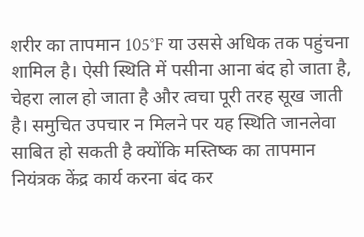शरीर का तापमान 105°F या उससे अधिक तक पहुंचना शामिल है। ऐसी स्थिति में पसीना आना बंद हो जाता है, चेहरा लाल हो जाता है और त्वचा पूरी तरह सूख जाती है। समुचित उपचार न मिलने पर यह स्थिति जानलेवा साबित हो सकती है क्योंकि मस्तिष्क का तापमान नियंत्रक केंद्र कार्य करना बंद कर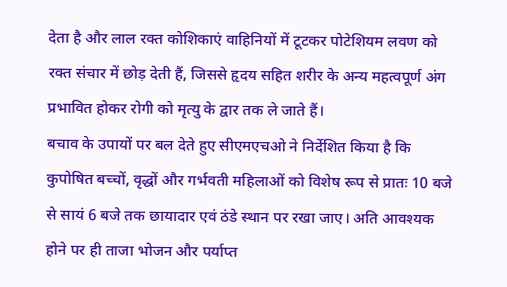देता है और लाल रक्त कोशिकाएं वाहिनियों में टूटकर पोटेशियम लवण को रक्त संचार में छोड़ देती हैं, जिससे हृदय सहित शरीर के अन्य महत्वपूर्ण अंग प्रभावित होकर रोगी को मृत्यु के द्वार तक ले जाते हैं।
बचाव के उपायों पर बल देते हुए सीएमएचओ ने निर्देशित किया है कि कुपोषित बच्चों, वृद्धों और गर्भवती महिलाओं को विशेष रूप से प्रातः 10 बजे से सायं 6 बजे तक छायादार एवं ठंडे स्थान पर रखा जाए। अति आवश्यक होने पर ही ताजा भोजन और पर्याप्त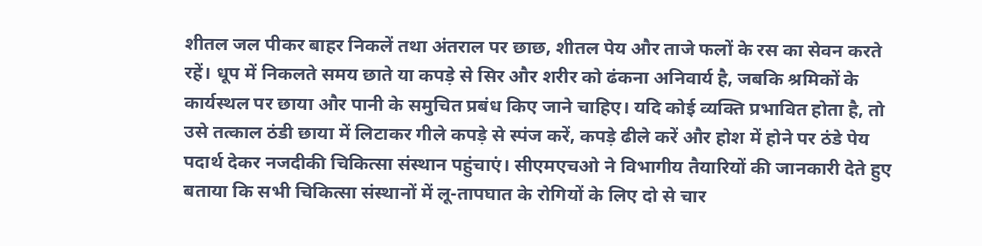शीतल जल पीकर बाहर निकलें तथा अंतराल पर छाछ, शीतल पेय और ताजे फलों के रस का सेवन करते रहें। धूप में निकलते समय छाते या कपड़े से सिर और शरीर को ढंकना अनिवार्य है, जबकि श्रमिकों के कार्यस्थल पर छाया और पानी के समुचित प्रबंध किए जाने चाहिए। यदि कोई व्यक्ति प्रभावित होता है, तो उसे तत्काल ठंडी छाया में लिटाकर गीले कपड़े से स्पंज करें, कपड़े ढीले करें और होश में होने पर ठंडे पेय पदार्थ देकर नजदीकी चिकित्सा संस्थान पहुंचाएं। सीएमएचओ ने विभागीय तैयारियों की जानकारी देते हुए बताया कि सभी चिकित्सा संस्थानों में लू-तापघात के रोगियों के लिए दो से चार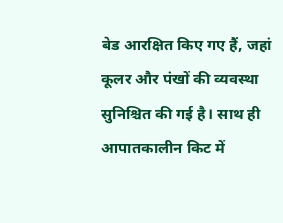बेड आरक्षित किए गए हैं, जहां कूलर और पंखों की व्यवस्था सुनिश्चित की गई है। साथ ही आपातकालीन किट में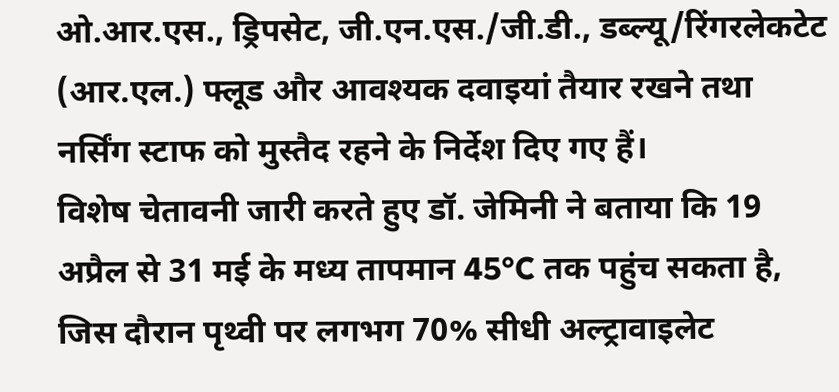ओ.आर.एस., ड्रिपसेट, जी.एन.एस./जी.डी., डब्ल्यू/रिंगरलेकटेट (आर.एल.) फ्लूड और आवश्यक दवाइयां तैयार रखने तथा नर्सिंग स्टाफ को मुस्तैद रहने के निर्देश दिए गए हैं।
विशेष चेतावनी जारी करते हुए डॉ. जेमिनी ने बताया कि 19 अप्रैल से 31 मई के मध्य तापमान 45°C तक पहुंच सकता है, जिस दौरान पृथ्वी पर लगभग 70% सीधी अल्ट्रावाइलेट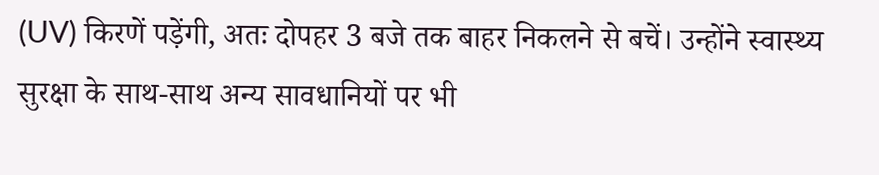(UV) किरणें पड़ेंगी, अतः दोपहर 3 बजे तक बाहर निकलने से बचें। उन्होंने स्वास्थ्य सुरक्षा के साथ-साथ अन्य सावधानियों पर भी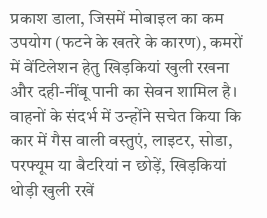प्रकाश डाला, जिसमें मोबाइल का कम उपयोग (फटने के खतरे के कारण), कमरों में वेंटिलेशन हेतु खिड़कियां खुली रखना और दही-नींबू पानी का सेवन शामिल है। वाहनों के संदर्भ में उन्होंने सचेत किया कि कार में गैस वाली वस्तुएं, लाइटर, सोडा, परफ्यूम या बैटरियां न छोड़ें, खिड़कियां थोड़ी खुली रखें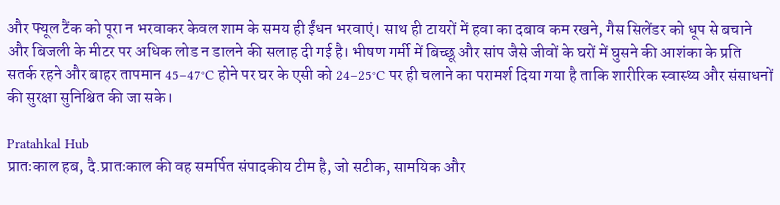और फ्यूल टैंक को पूरा न भरवाकर केवल शाम के समय ही ईंधन भरवाएं। साथ ही टायरों में हवा का दबाव कम रखने, गैस सिलेंडर को धूप से बचाने और बिजली के मीटर पर अधिक लोड न डालने की सलाह दी गई है। भीषण गर्मी में बिच्छू और सांप जैसे जीवों के घरों में घुसने की आशंका के प्रति सतर्क रहने और बाहर तापमान 45–47°C होने पर घर के एसी को 24–25°C पर ही चलाने का परामर्श दिया गया है ताकि शारीरिक स्वास्थ्य और संसाधनों की सुरक्षा सुनिश्चित की जा सके।

Pratahkal Hub
प्रातःकाल हब, दै.प्रातःकाल की वह समर्पित संपादकीय टीम है, जो सटीक, सामयिक और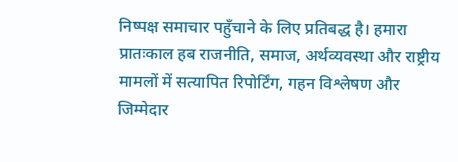निष्पक्ष समाचार पहुँचाने के लिए प्रतिबद्ध है। हमारा प्रातःकाल हब राजनीति, समाज, अर्थव्यवस्था और राष्ट्रीय मामलों में सत्यापित रिपोर्टिंग, गहन विश्लेषण और जिम्मेदार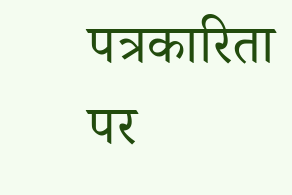पत्रकारिता पर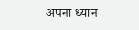अपना ध्यान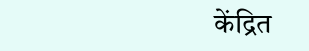केंद्रित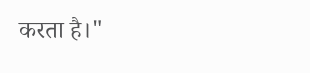करता है।"